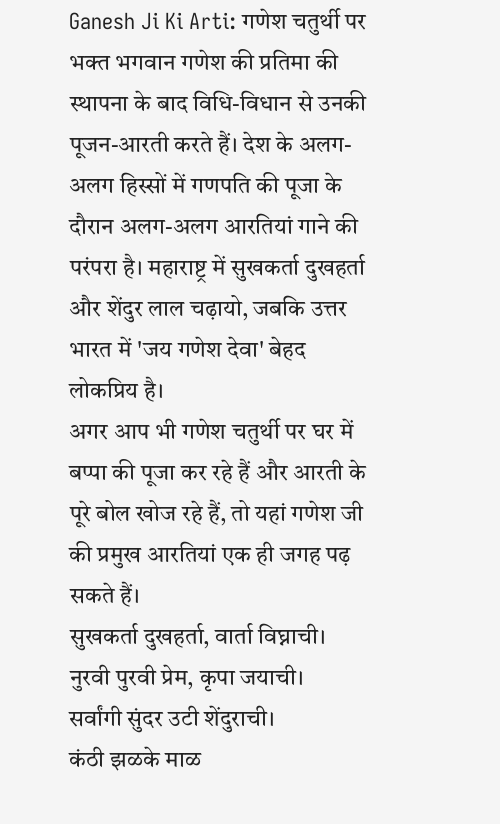Ganesh Ji Ki Arti: गणेश चतुर्थी पर भक्त भगवान गणेश की प्रतिमा की स्थापना के बाद विधि-विधान से उनकी पूजन-आरती करते हैं। देश के अलग-अलग हिस्सों में गणपति की पूजा के दौरान अलग-अलग आरतियां गाने की परंपरा है। महाराष्ट्र में सुखकर्ता दुखहर्ता और शेंदुर लाल चढ़ायो, जबकि उत्तर भारत में 'जय गणेश देवा' बेहद लोकप्रिय है।
अगर आप भी गणेश चतुर्थी पर घर में बप्पा की पूजा कर रहे हैं और आरती के पूरे बोल खोज रहे हैं, तो यहां गणेश जी की प्रमुख आरतियां एक ही जगह पढ़ सकते हैं।
सुखकर्ता दुखहर्ता, वार्ता विघ्नाची।
नुरवी पुरवी प्रेम, कृपा जयाची।
सर्वांगी सुंदर उटी शेंदुराची।
कंठी झळके माळ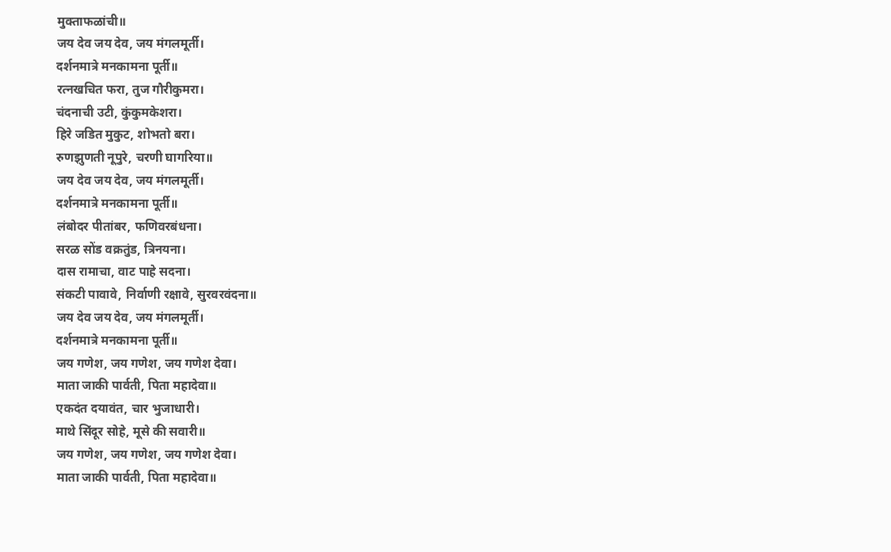मुक्ताफळांची॥
जय देव जय देव, जय मंगलमूर्ती।
दर्शनमात्रे मनकामना पूर्ती॥
रत्नखचित फरा, तुज गौरीकुमरा।
चंदनाची उटी, कुंकुमकेशरा।
हिरे जडित मुकुट, शोभतो बरा।
रुणझुणती नूपुरे, चरणी घागरिया॥
जय देव जय देव, जय मंगलमूर्ती।
दर्शनमात्रे मनकामना पूर्ती॥
लंबोदर पीतांबर, फणिवरबंधना।
सरळ सोंड वक्रतुंड, त्रिनयना।
दास रामाचा, वाट पाहे सदना।
संकटी पावावे, निर्वाणी रक्षावे, सुरवरवंदना॥
जय देव जय देव, जय मंगलमूर्ती।
दर्शनमात्रे मनकामना पूर्ती॥
जय गणेश, जय गणेश, जय गणेश देवा।
माता जाकी पार्वती, पिता महादेवा॥
एकदंत दयावंत, चार भुजाधारी।
माथे सिंदूर सोहे, मूसे की सवारी॥
जय गणेश, जय गणेश, जय गणेश देवा।
माता जाकी पार्वती, पिता महादेवा॥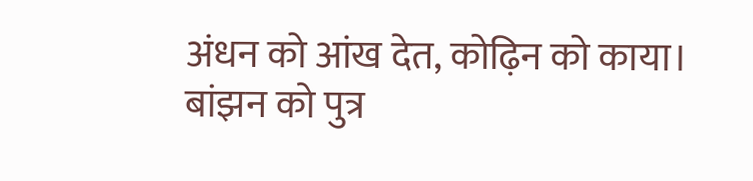अंधन को आंख देत, कोढ़िन को काया।
बांझन को पुत्र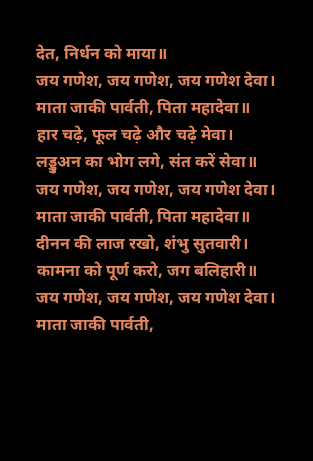देत, निर्धन को माया॥
जय गणेश, जय गणेश, जय गणेश देवा।
माता जाकी पार्वती, पिता महादेवा॥
हार चढ़े, फूल चढ़े और चढ़े मेवा।
लड्डुअन का भोग लगे, संत करें सेवा॥
जय गणेश, जय गणेश, जय गणेश देवा।
माता जाकी पार्वती, पिता महादेवा॥
दीनन की लाज रखो, शंभु सुतवारी।
कामना को पूर्ण करो, जग बलिहारी॥
जय गणेश, जय गणेश, जय गणेश देवा।
माता जाकी पार्वती,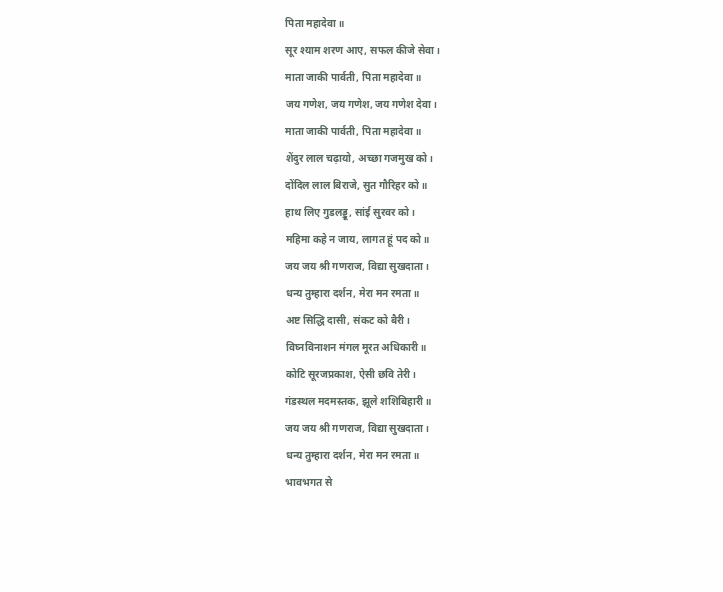पिता महादेवा॥
सूर श्याम शरण आए, सफल कीजे सेवा।
माता जाकी पार्वती, पिता महादेवा॥
जय गणेश, जय गणेश, जय गणेश देवा।
माता जाकी पार्वती, पिता महादेवा॥
शेंदुर लाल चढ़ायो, अच्छा गजमुख को।
दोंदिल लाल बिराजे, सुत गौरिहर को॥
हाथ लिए गुडलड्डू, सांई सुरवर को।
महिमा कहे न जाय, लागत हूं पद को॥
जय जय श्री गणराज, विद्या सुखदाता।
धन्य तुम्हारा दर्शन, मेरा मन रमता॥
अष्ट सिद्धि दासी, संकट को बैरी।
विघ्नविनाशन मंगल मूरत अधिकारी॥
कोटि सूरजप्रकाश, ऐसी छवि तेरी।
गंडस्थल मदमस्तक, झूले शशिबिहारी॥
जय जय श्री गणराज, विद्या सुखदाता।
धन्य तुम्हारा दर्शन, मेरा मन रमता॥
भावभगत से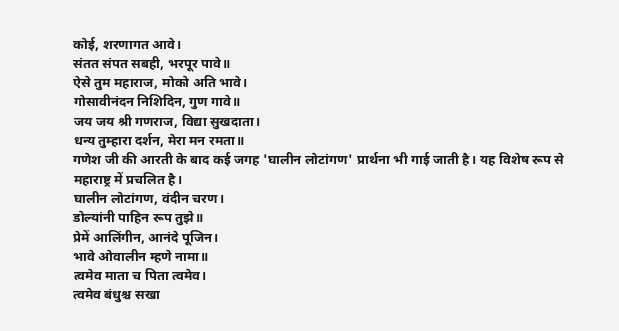कोई, शरणागत आवे।
संतत संपत सबही, भरपूर पावे॥
ऐसे तुम महाराज, मोको अति भावे।
गोसावीनंदन निशिदिन, गुण गावे॥
जय जय श्री गणराज, विद्या सुखदाता।
धन्य तुम्हारा दर्शन, मेरा मन रमता॥
गणेश जी की आरती के बाद कई जगह 'घालीन लोटांगण' प्रार्थना भी गाई जाती है। यह विशेष रूप से महाराष्ट्र में प्रचलित है।
घालीन लोटांगण, वंदीन चरण।
डोल्यांनी पाहिन रूप तुझे॥
प्रेमें आलिंगीन, आनंदे पूजिन।
भावे ओवालीन म्हणे नामा॥
त्वमेव माता च पिता त्वमेव।
त्वमेव बंधुश्च सखा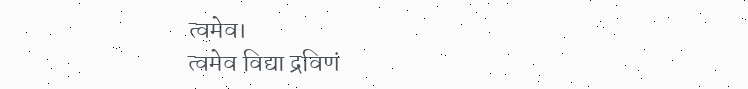त्वमेव।
त्वमेव विद्या द्रविणं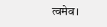त्वमेव।